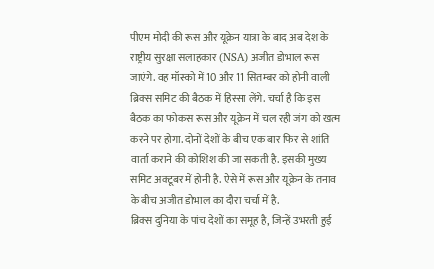पीएम मोदी की रूस और यूक्रेन यात्रा के बाद अब देश के राष्ट्रीय सुरक्षा सलाहकार (NSA) अजीत डोभाल रूस जाएंगे. वह मॉस्को में 10 और 11 सितम्बर को होनी वाली ब्रिक्स समिट की बैठक में हिस्सा लेंगे. चर्चा है कि इस बैठक का फोकस रूस और यूक्रेन में चल रही जंग को खत्म करने पर होगा. दोनों देशों के बीच एक बार फिर से शांति वार्ता कराने की कोशिश की जा सकती है. इसकी मुख्य समिट अक्टूबर में होनी है. ऐसे में रूस और यूक्रेन के तनाव के बीच अजीत डोभाल का दौरा चर्चा में है.
ब्रिक्स दुनिया के पांच देशों का समूह है, जिन्हें उभरती हुई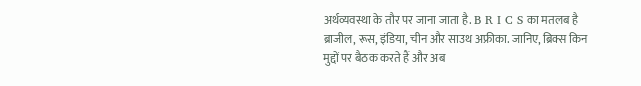अर्थव्यवस्था के तौर पर जाना जाता है. B R I C S का मतलब है ब्राजील, रूस, इंडिया, चीन और साउथ अफ्रीका. जानिए, ब्रिक्स किन मुद्दों पर बैठक करते हैं और अब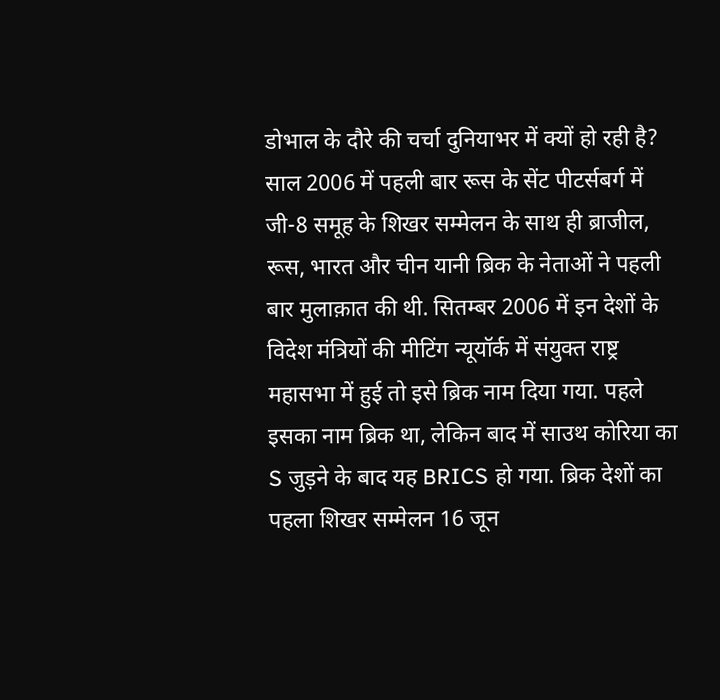डोभाल के दौरे की चर्चा दुनियाभर में क्यों हो रही है?
साल 2006 में पहली बार रूस के सेंट पीटर्सबर्ग में जी-8 समूह के शिखर सम्मेलन के साथ ही ब्राजील, रूस, भारत और चीन यानी ब्रिक के नेताओं ने पहली बार मुलाक़ात की थी. सितम्बर 2006 में इन देशों के विदेश मंत्रियों की मीटिंग न्यूयॉर्क में संयुक्त राष्ट्र महासभा में हुई तो इसे ब्रिक नाम दिया गया. पहले इसका नाम ब्रिक था, लेकिन बाद में साउथ कोरिया का S जुड़ने के बाद यह BRICS हो गया. ब्रिक देशों का पहला शिखर सम्मेलन 16 जून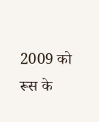2009 को रूस के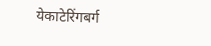येकाटेरिंगबर्ग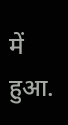में हुआ.